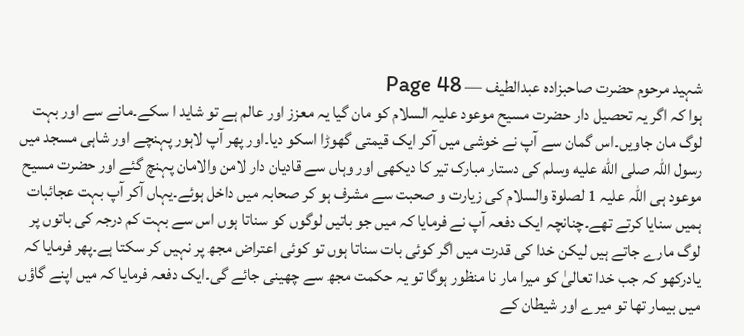شہید مرحوم حضرت صاحبزادہ عبدالطیف — Page 48
ہوا کہ اگر یہ تحصیل دار حضرت مسیح موعود علیہ السلام کو مان گیا یہ معزز اور عالم ہے تو شاید ا سکے۔مانے سے اور بہت لوگ مان جاویں۔اس گمان سے آپ نے خوشی میں آکر ایک قیمتی گھوڑا اسکو دیا۔اور پھر آپ لاہور پہنچے اور شاہی مسجد میں رسول اللہ صلى الله عليه وسلم کی دستار مبارک تیر کا دیکھی اور وہاں سے قادیان دار لامن والامان پہنچ گئے اور حضرت مسیح موعود ہی اللہ علیہ 1 لصلوۃ والسلام کی زیارت و صحبت سے مشرف ہو کر صحابہ میں داخل ہوئے۔یہاں آکر آپ بہت عجائبات ہمیں سنایا کرتے تھے۔چنانچہ ایک دفعہ آپ نے فرمایا کہ میں جو باتیں لوگوں کو سناتا ہوں اس سے بہت کم درجہ کی باتوں پر لوگ مارے جاتے ہیں لیکن خدا کی قدرت میں اگر کوئی بات سناتا ہوں تو کوئی اعتراض مجھ پر نہیں کر سکتا ہے۔پھر فرمایا کہ یادرکھو کہ جب خدا تعالیٰ کو میرا مار نا منظور ہوگا تو یہ حکمت مجھ سے چھینی جائے گی۔ایک دفعہ فرمایا کہ میں اپنے گاؤں میں بیمار تھا تو میرے اور شیطان کے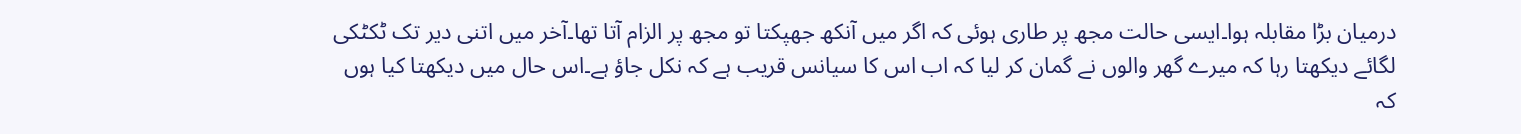درمیان بڑا مقابلہ ہوا۔ایسی حالت مجھ پر طاری ہوئی کہ اگر میں آنکھ جھپکتا تو مجھ پر الزام آتا تھا۔آخر میں اتنی دیر تک ٹکٹکی لگائے دیکھتا رہا کہ میرے گھر والوں نے گمان کر لیا کہ اب اس کا سیانس قریب ہے کہ نکل جاؤ ہے۔اس حال میں دیکھتا کیا ہوں کہ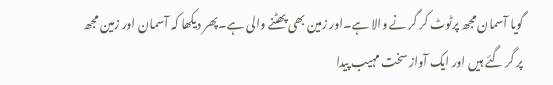گویا آسمان مجھ پرٹوٹ کر گر نے والا ہے۔اور زمین بھی پھٹنے والی ہے۔پھر دیکھا کہ آسمان اور زمین مجھ پر گر گئے ہیں اور ایک آواز سخت مہیب پیدا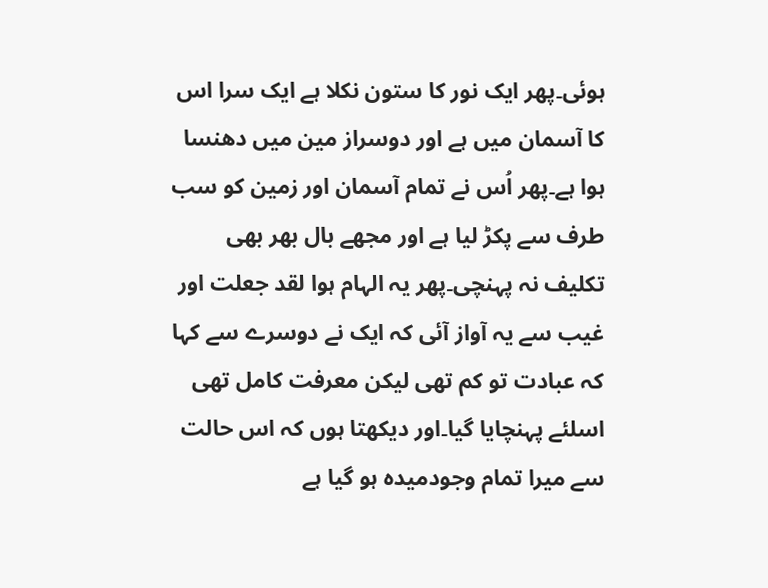ہوئی۔پھر ایک نور کا ستون نکلا ہے ایک سرا اس کا آسمان میں ہے اور دوسراز مین میں دھنسا ہوا ہے۔پھر اُس نے تمام آسمان اور زمین کو سب طرف سے پکڑ لیا ہے اور مجھے بال بھر بھی تکلیف نہ پہنچی۔پھر یہ الہام ہوا لقد جعلت اور غیب سے یہ آواز آئی کہ ایک نے دوسرے سے کہا کہ عبادت تو کم تھی لیکن معرفت کامل تھی اسلئے پہنچایا گیا۔اور دیکھتا ہوں کہ اس حالت سے میرا تمام وجودمیدہ ہو گیا ہے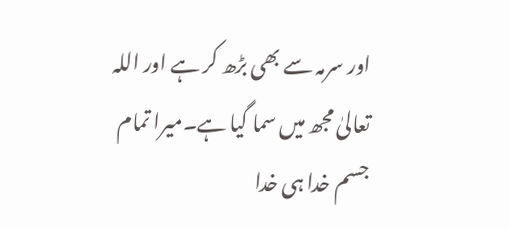اور سرمہ سے بھی بڑھ کر ہے اور اللہ تعالیٰ مجھ میں سما گیا ہے۔میرا تمام جسم خدا ہی خدا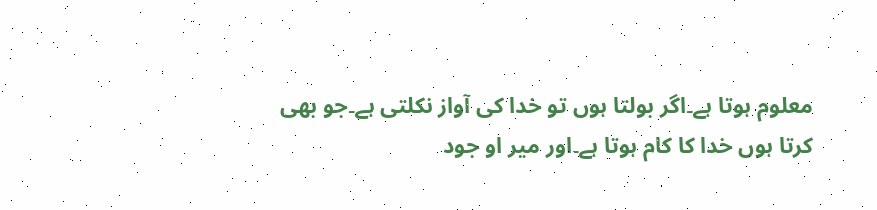معلوم ہوتا ہے۔اگر بولتا ہوں تو خدا کی آواز نکلتی ہے۔جو بھی کرتا ہوں خدا کا کام ہوتا ہے۔اور میر او جود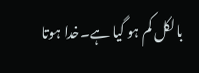بالکل کم ہو گیا ہے۔خدا ہوتا